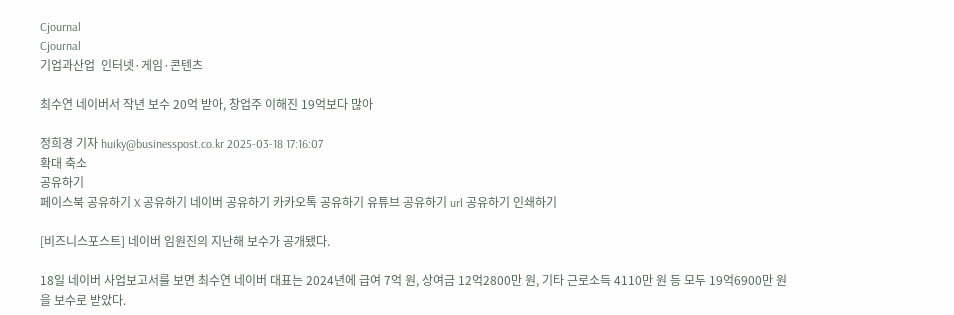Cjournal
Cjournal
기업과산업  인터넷·게임·콘텐츠

최수연 네이버서 작년 보수 20억 받아, 창업주 이해진 19억보다 많아

정희경 기자 huiky@businesspost.co.kr 2025-03-18 17:16:07
확대 축소
공유하기
페이스북 공유하기 X 공유하기 네이버 공유하기 카카오톡 공유하기 유튜브 공유하기 url 공유하기 인쇄하기

[비즈니스포스트] 네이버 임원진의 지난해 보수가 공개됐다.

18일 네이버 사업보고서를 보면 최수연 네이버 대표는 2024년에 급여 7억 원, 상여금 12억2800만 원, 기타 근로소득 4110만 원 등 모두 19억6900만 원을 보수로 받았다.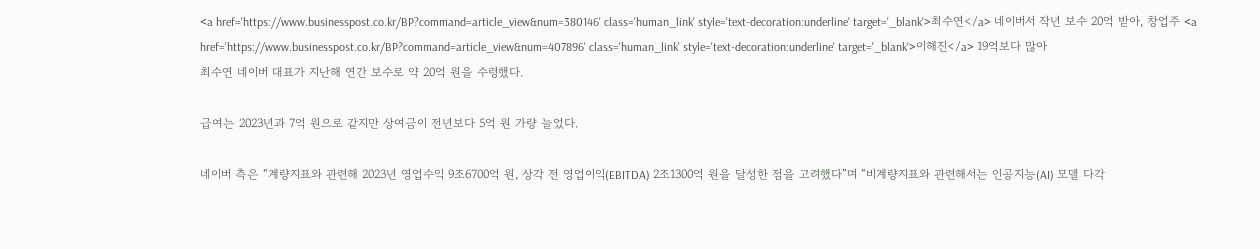<a href='https://www.businesspost.co.kr/BP?command=article_view&num=380146' class='human_link' style='text-decoration:underline' target='_blank'>최수연</a> 네이버서 작년 보수 20억 받아, 창업주 <a href='https://www.businesspost.co.kr/BP?command=article_view&num=407896' class='human_link' style='text-decoration:underline' target='_blank'>이해진</a> 19억보다 많아
최수연 네이버 대표가 지난해 연간 보수로 약 20억 원을 수령했다.

급여는 2023년과 7억 원으로 같지만 상여금이 전년보다 5억 원 가량 늘었다.

네이버 측은 “계량지표와 관련해 2023년 영업수익 9조6700억 원, 상각 전 영업이익(EBITDA) 2조1300억 원을 달성한 점을 고려했다”며 “비계량지표와 관련해서는 인공지능(AI) 모델 다각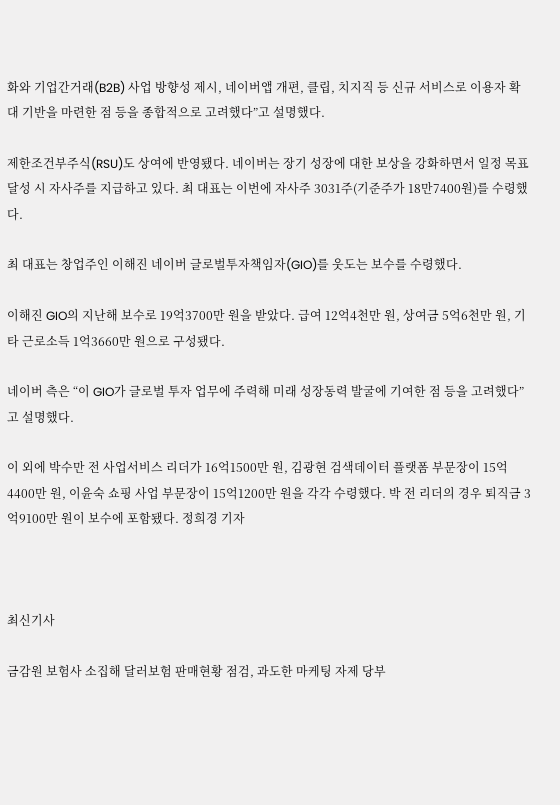화와 기업간거래(B2B) 사업 방향성 제시, 네이버앱 개편, 클립, 치지직 등 신규 서비스로 이용자 확대 기반을 마련한 점 등을 종합적으로 고려했다”고 설명했다.

제한조건부주식(RSU)도 상여에 반영됐다. 네이버는 장기 성장에 대한 보상을 강화하면서 일정 목표 달성 시 자사주를 지급하고 있다. 최 대표는 이번에 자사주 3031주(기준주가 18만7400원)를 수령했다.

최 대표는 창업주인 이해진 네이버 글로벌투자책임자(GIO)를 웃도는 보수를 수령했다.

이해진 GIO의 지난해 보수로 19억3700만 원을 받았다. 급여 12억4천만 원, 상여금 5억6천만 원, 기타 근로소득 1억3660만 원으로 구성됐다.

네이버 측은 “이 GIO가 글로벌 투자 업무에 주력해 미래 성장동력 발굴에 기여한 점 등을 고려했다”고 설명했다.

이 외에 박수만 전 사업서비스 리더가 16억1500만 원, 김광현 검색데이터 플랫폼 부문장이 15억4400만 원, 이윤숙 쇼핑 사업 부문장이 15억1200만 원을 각각 수령했다. 박 전 리더의 경우 퇴직금 3억9100만 원이 보수에 포함됐다. 정희경 기자



최신기사

금감원 보험사 소집해 달러보험 판매현황 점검, 과도한 마케팅 자제 당부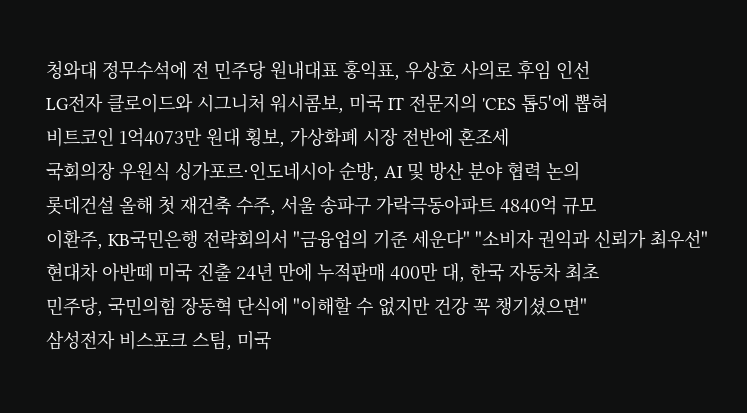청와대 정무수석에 전 민주당 원내대표 홍익표, 우상호 사의로 후임 인선
LG전자 클로이드와 시그니처 워시콤보, 미국 IT 전문지의 'CES 톱5'에 뽑혀
비트코인 1억4073만 원대 횡보, 가상화폐 시장 전반에 혼조세
국회의장 우원식 싱가포르·인도네시아 순방, AI 및 방산 분야 협력 논의
롯데건설 올해 첫 재건축 수주, 서울 송파구 가락극동아파트 4840억 규모
이환주, KB국민은행 전략회의서 "금융업의 기준 세운다" "소비자 권익과 신뢰가 최우선"
현대차 아반떼 미국 진출 24년 만에 누적판매 400만 대, 한국 자동차 최초
민주당, 국민의힘 장동혁 단식에 "이해할 수 없지만 건강 꼭 챙기셨으면"
삼성전자 비스포크 스팀, 미국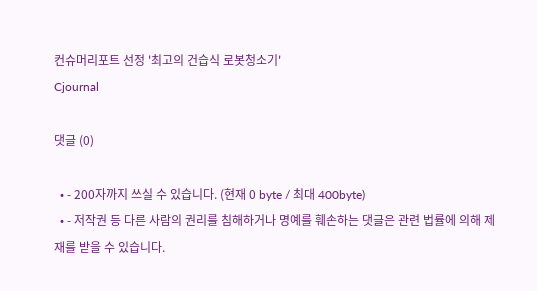컨슈머리포트 선정 '최고의 건습식 로봇청소기'
Cjournal

댓글 (0)

  • - 200자까지 쓰실 수 있습니다. (현재 0 byte / 최대 400byte)
  • - 저작권 등 다른 사람의 권리를 침해하거나 명예를 훼손하는 댓글은 관련 법률에 의해 제재를 받을 수 있습니다.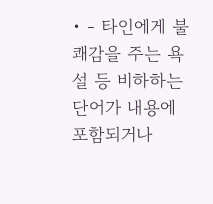• - 타인에게 불쾌감을 주는 욕설 등 비하하는 단어가 내용에 포함되거나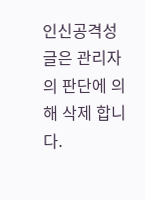인신공격성 글은 관리자의 판단에 의해 삭제 합니다.